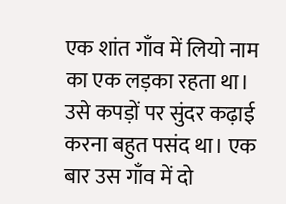एक शांत गाँव में लियो नाम का एक लड़का रहता था। उसे कपड़ों पर सुंदर कढ़ाई करना बहुत पसंद था। एक बार उस गाँव में दो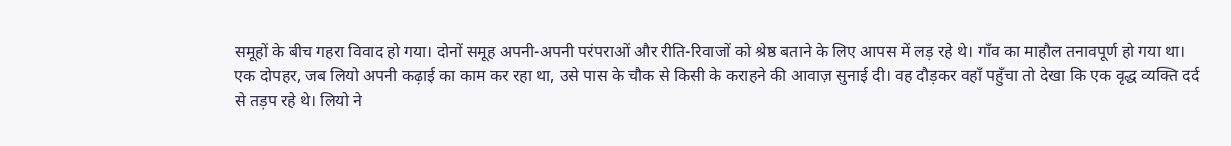समूहों के बीच गहरा विवाद हो गया। दोनों समूह अपनी-अपनी परंपराओं और रीति-रिवाजों को श्रेष्ठ बताने के लिए आपस में लड़ रहे थे। गाँव का माहौल तनावपूर्ण हो गया था।
एक दोपहर, जब लियो अपनी कढ़ाई का काम कर रहा था, उसे पास के चौक से किसी के कराहने की आवाज़ सुनाई दी। वह दौड़कर वहाँ पहुँचा तो देखा कि एक वृद्ध व्यक्ति दर्द से तड़प रहे थे। लियो ने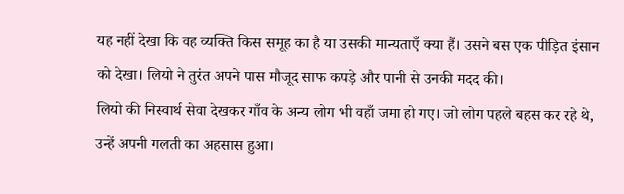यह नहीं देखा कि वह व्यक्ति किस समूह का है या उसकी मान्यताएँ क्या हैं। उसने बस एक पीड़ित इंसान को देखा। लियो ने तुरंत अपने पास मौजूद साफ कपड़े और पानी से उनकी मदद की।
लियो की निस्वार्थ सेवा देखकर गाँव के अन्य लोग भी वहाँ जमा हो गए। जो लोग पहले बहस कर रहे थे, उन्हें अपनी गलती का अहसास हुआ।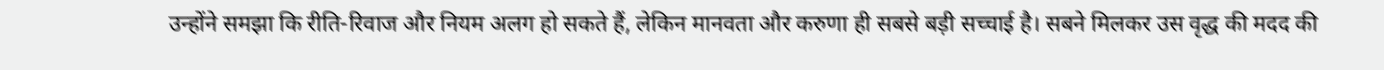उन्होंने समझा कि रीति-रिवाज और नियम अलग हो सकते हैं, लेकिन मानवता और करुणा ही सबसे बड़ी सच्चाई है। सबने मिलकर उस वृद्ध की मदद की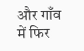और गाँव में फिर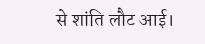से शांति लौट आई।